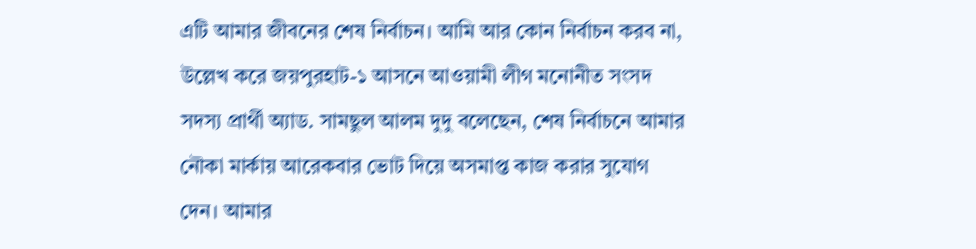এটি আমার জীবনের শেষ নির্বাচন। আমি আর কোন নির্বাচন করব না, উল্লেখ করে জয়পুরহাট-১ আসনে আওয়ামী লীগ মনোনীত সংসদ সদস্য প্রার্থী অ্যাড. সামছুল আলম দুদু বলেছেন, শেষ নির্বাচনে আমার নৌকা মার্কায় আরেকবার ভোট দিয়ে অসমাপ্ত কাজ করার সুযোগ দেন। আমার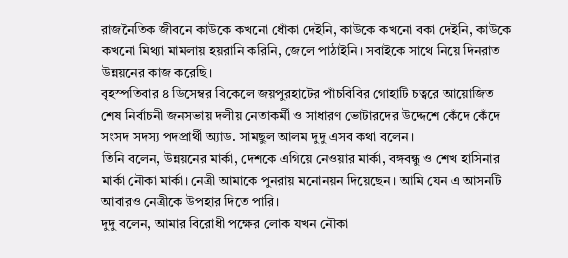রাজনৈতিক জীবনে কাউকে কখনো ধোঁকা দেইনি, কাউকে কখনো বকা দেইনি, কাউকে কখনো মিথ্যা মামলায় হয়রানি করিনি, জেলে পাঠাইনি। সবাইকে সাথে নিয়ে দিনরাত উন্নয়নের কাজ করেছি।
বৃহস্পতিবার ৪ ডিসেম্বর বিকেলে জয়পুরহাটের পাঁচবিবির গোহাটি চত্বরে আয়োজিত শেষ নির্বাচনী জনসভায় দলীয় নেতাকর্মী ও সাধারণ ভোটারদের উদ্দেশে কেঁদে কেঁদে সংসদ সদস্য পদপ্রার্থী অ্যাড. সামছুল আলম দুদু এসব কথা বলেন।
তিনি বলেন, উন্নয়নের মার্কা, দেশকে এগিয়ে নেওয়ার মার্কা, বঙ্গবন্ধু ও শেখ হাসিনার মার্কা নৌকা মার্কা। নেত্রী আমাকে পুনরায় মনোনয়ন দিয়েছেন। আমি যেন এ আসনটি আবারও নেত্রীকে উপহার দিতে পারি।
দুদু বলেন, আমার বিরোধী পক্ষের লোক যখন নৌকা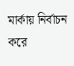মার্কায় নির্বাচন করে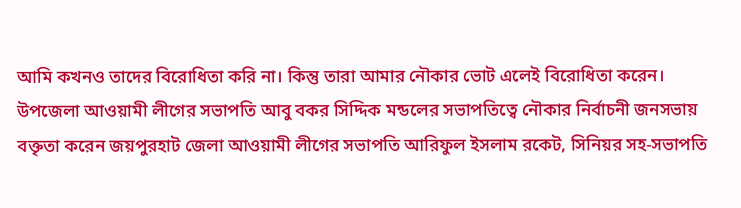আমি কখনও তাদের বিরোধিতা করি না। কিন্তু তারা আমার নৌকার ভোট এলেই বিরোধিতা করেন।
উপজেলা আওয়ামী লীগের সভাপতি আবু বকর সিদ্দিক মন্ডলের সভাপতিত্বে নৌকার নির্বাচনী জনসভায় বক্তৃতা করেন জয়পুরহাট জেলা আওয়ামী লীগের সভাপতি আরিফুল ইসলাম রকেট, সিনিয়র সহ-সভাপতি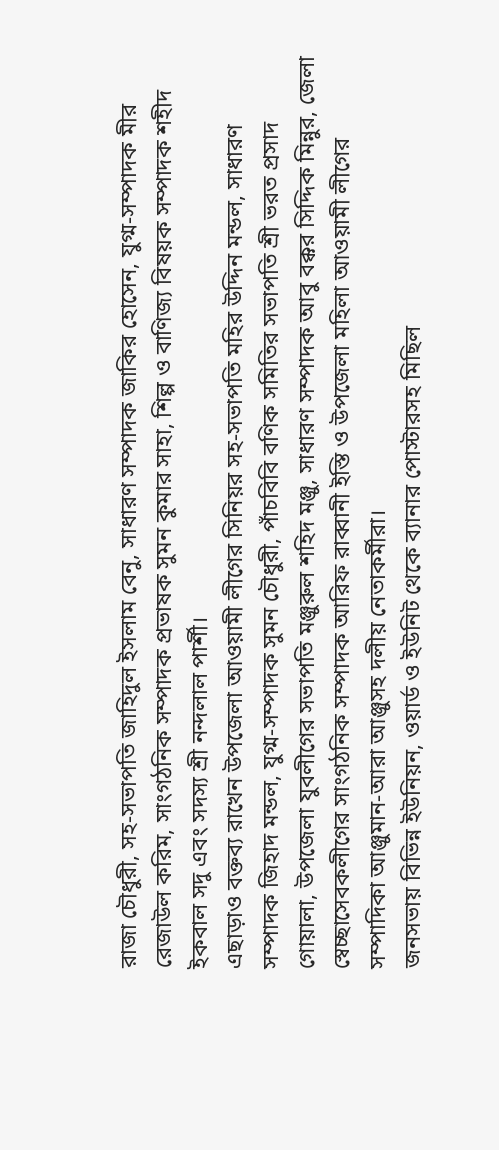রাজা চৌধুরী, সহ-সভাপতি জাহিদুল ইসলাম বেনু, সাধারণ সম্পাদক জাকির হোসেন, যুগ্ম-সম্পাদক মীর রেজাউল করিম, সাংগঠনিক সম্পাদক প্রভাষক সুমন কুমার সাহা, শিল্প ও বাণিজ্য বিষয়ক সম্পাদক শহীদ ইকবাল সদু এবং সদস্য শ্রী নন্দলাল পার্শী।
এছাড়াও বক্তব্য রাখেন উপজেলা আওয়ামী লীগের সিনিয়র সহ-সভাপতি মহির উদ্দিন মন্ডল, সাধারণ সম্পাদক জিহাদ মন্ডল, যুগ্ম-সম্পাদক সুমন চৌধুরী, পাঁচবিবি বণিক সমিতির সভাপতি শ্রী ভরত প্রসাদ গোয়ালা, উপজেলা যুবলীগের সভাপতি মঞ্জুরুল শহিদ মঞ্জু, সাধারণ সম্পাদক আবু বক্কর সিদ্দিক মিন্নুর, জেলা স্বেচ্ছাসেবকলীগের সাংগঠনিক সম্পাদক আরিফ রাব্বানী ইস্তি ও উপজেলা মহিলা আওয়ামী লীগের সম্পাদিকা আঞ্জুমান-আরা আঞ্জুসহ দলীয় নেতাকর্মীরা।
জনসভায় বিভিন্ন ইউনিয়ন, ওয়ার্ড ও ইউনিট থেকে ব্যানার পোস্টারসহ মিছিল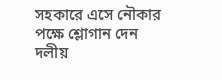সহকারে এসে নৌকার পক্ষে শ্লোগান দেন দলীয়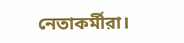নেতাকর্মীরা।